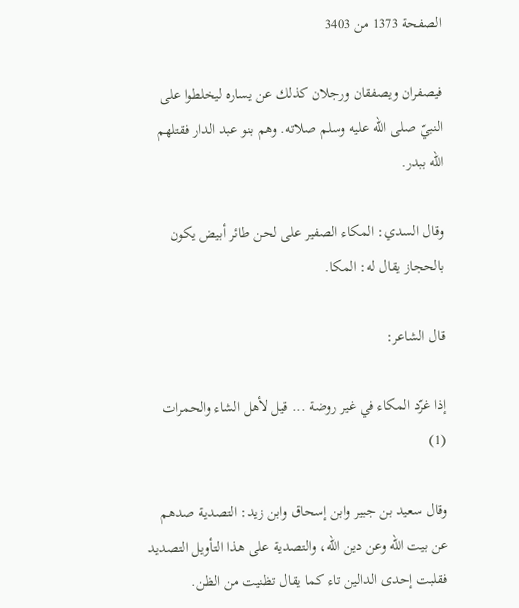الصفحة 1373 من 3403

فيصفران ويصفقان ورجلان كذلك عن يساره ليخلطوا على النبيّ صلى الله عليه وسلم صلاته. وهم بنو عبد الدار فقتلهم الله ببدر.

وقال السدي: المكاء الصفير على لحن طائر أبيض يكون بالحجاز يقال له: المكا.

قال الشاعر:

إذا غرّد المكاء في غير روضة ... قيل لأهل الشاء والحمرات (1)

وقال سعيد بن جبير وابن إسحاق وابن زيد: التصدية صدهم عن بيت الله وعن دين الله، والتصدية على هذا التأويل التصديد فقلبت إحدى الدالين تاء كما يقال تظنيت من الظن.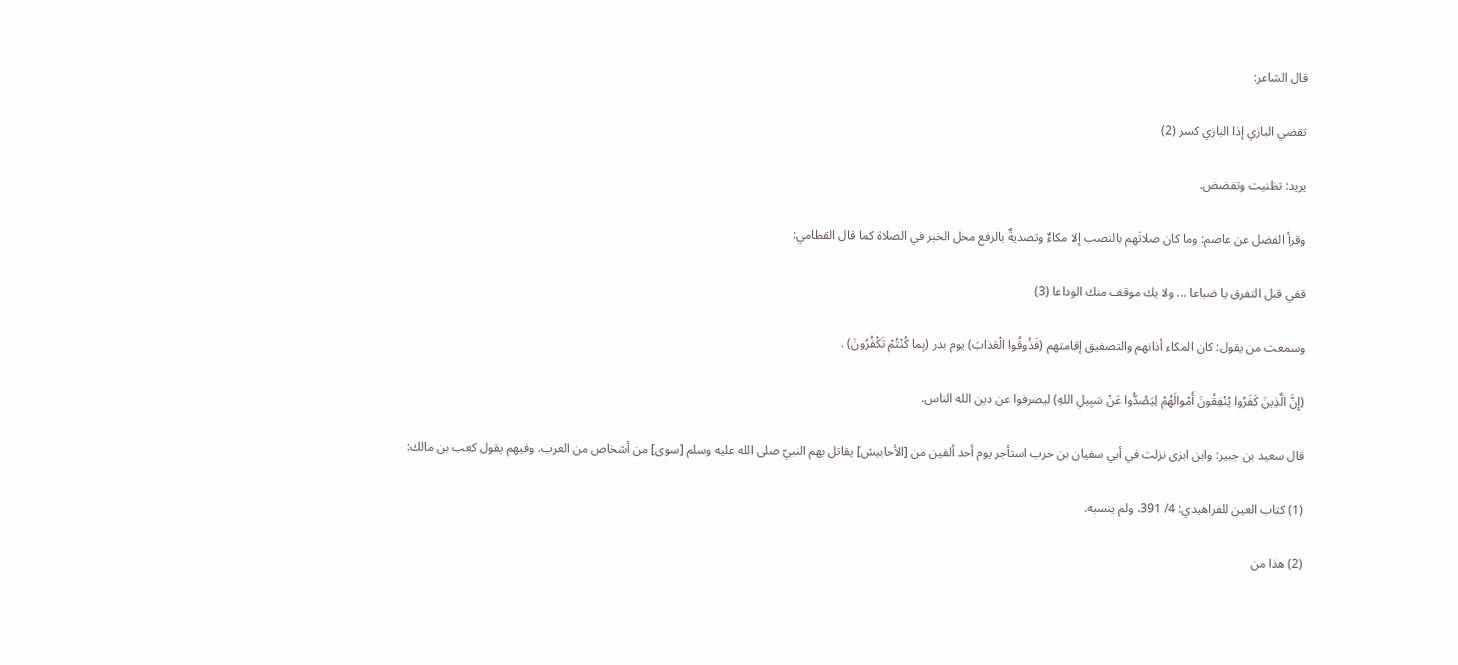قال الشاعر:

تقضي البازي إذا البازي كسر (2)

يريد: تظنيت وتفضض.

وقرأ الفضل عن عاصم: وما كان صلاتَهم بالنصب إلا مكاءٌ وتصديةٌ بالرفع محل الخبر في الصلاة كما قال القطامي:

قفي قبل التفرق يا ضباعا ... ولا يك موقف منك الوداعا (3)

وسمعت من يقول: كان المكاء أذانهم والتصفيق إقامتهم (فَذُوقُوا الْعَذابَ) يوم بدر (بِما كُنْتُمْ تَكْفُرُونَ) .

(إِنَّ الَّذِينَ كَفَرُوا يُنْفِقُونَ أَمْوالَهُمْ لِيَصُدُّوا عَنْ سَبِيلِ اللهِ) ليصرفوا عن دين الله الناس.

قال سعيد بن جبير: وابن ابزى نزلت في أبي سفيان بن حرب استأجر يوم أحد ألفين من [الأحابيش] يقاتل بهم النبيّ صلى الله عليه وسلم [سوى] من أشخاص من العرب. وفيهم يقول كعب بن مالك:

(1) كتاب العين للفراهيدي: 4/ 391، ولم ينسبه.

(2) هذا من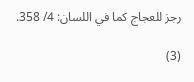رجز للعجاج كما في اللسان: 4/ 358.

(3)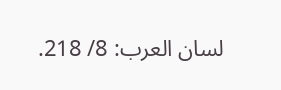لسان العرب: 8/ 218.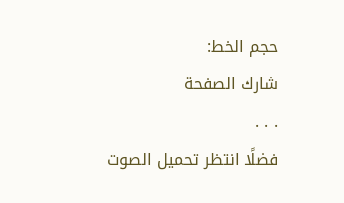حجم الخط:
شارك الصفحة
. . .
فضلًا انتظر تحميل الصوت